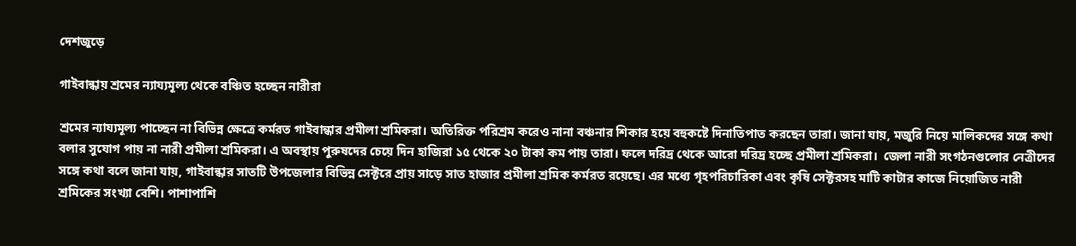দেশজুড়ে

গাইবান্ধায় শ্রমের ন্যায্যমূল্য থেকে বঞ্চিত হচ্ছেন নারীরা

শ্রমের ন্যায্যমূল্য পাচ্ছেন না বিভিন্ন ক্ষেত্রে কর্মরত গাইবান্ধার প্রমীলা শ্রমিকরা। অতিরিক্ত পরিশ্রম করেও নানা বঞ্চনার শিকার হয়ে বহুকষ্টে দিনাতিপাত করছেন তারা। জানা যায়, মজুরি নিয়ে মালিকদের সঙ্গে কথা বলার সুযোগ পায় না নারী প্রমীলা শ্রমিকরা। এ অবস্থায় পুরুষদের চেয়ে দিন হাজিরা ১৫ থেকে ২০ টাকা কম পায় তারা। ফলে দরিদ্র থেকে আরো দরিদ্র হচ্ছে প্রমীলা শ্রমিকরা।  জেলা নারী সংগঠনগুলোর নেত্রীদের সঙ্গে কথা বলে জানা যায়, গাইবান্ধার সাতটি উপজেলার বিভিন্ন সেক্টরে প্রায় সাড়ে সাত হাজার প্রমীলা শ্রমিক কর্মরত রয়েছে। এর মধ্যে গৃহপরিচারিকা এবং কৃষি সেক্টরসহ মাটি কাটার কাজে নিয়োজিত নারী শ্রমিকের সংখ্যা বেশি। পাশাপাশি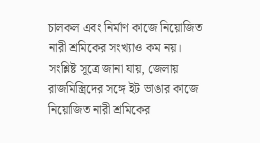চালকল এবং নির্মাণ কাজে নিয়োজিত নারী শ্রমিকের সংখ্যাও কম নয়। সংশ্লিষ্ট সূত্রে জানা যায়, জেলায় রাজমিস্ত্রিদের সঙ্গে ইট ভাঙার কাজে নিয়োজিত নারী শ্রমিকের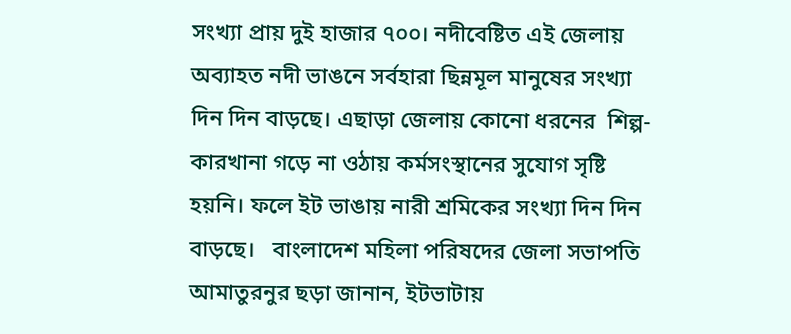সংখ্যা প্রায় দুই হাজার ৭০০। নদীবেষ্টিত এই জেলায় অব্যাহত নদী ভাঙনে সর্বহারা ছিন্নমূল মানুষের সংখ্যা দিন দিন বাড়ছে। এছাড়া জেলায় কোনো ধরনের  শিল্প-কারখানা গড়ে না ওঠায় কর্মসংস্থানের সুযোগ সৃষ্টি হয়নি। ফলে ইট ভাঙায় নারী শ্রমিকের সংখ্যা দিন দিন বাড়ছে।   বাংলাদেশ মহিলা পরিষদের জেলা সভাপতি আমাতুরনুর ছড়া জানান, ইটভাটায়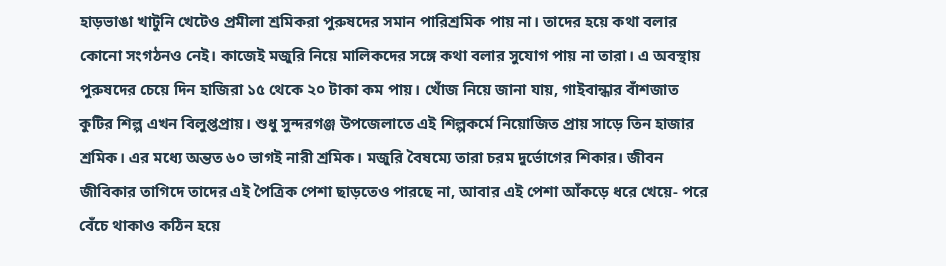হাড়ভাঙা খাটুনি খেটেও প্রমীলা শ্রমিকরা পুরুষদের সমান পারিশ্রমিক পায় না। তাদের হয়ে কথা বলার কোনো সংগঠনও নেই। কাজেই মজুরি নিয়ে মালিকদের সঙ্গে কথা বলার সুযোগ পায় না তারা। এ অবস্থায় পুরুষদের চেয়ে দিন হাজিরা ১৫ থেকে ২০ টাকা কম পায়। খোঁজ নিয়ে জানা যায়, গাইবান্ধার বাঁশজাত কুটির শিল্প এখন বিলুপ্তপ্রায়। শুধু সুন্দরগঞ্জ উপজেলাতে এই শিল্পকর্মে নিয়োজিত প্রায় সাড়ে তিন হাজার শ্রমিক। এর মধ্যে অন্তত ৬০ ভাগই নারী শ্রমিক। মজুরি বৈষম্যে তারা চরম দুর্ভোগের শিকার। জীবন জীবিকার তাগিদে তাদের এই পৈত্রিক পেশা ছাড়তেও পারছে না, আবার এই পেশা আঁকড়ে ধরে খেয়ে- পরে বেঁচে থাকাও কঠিন হয়ে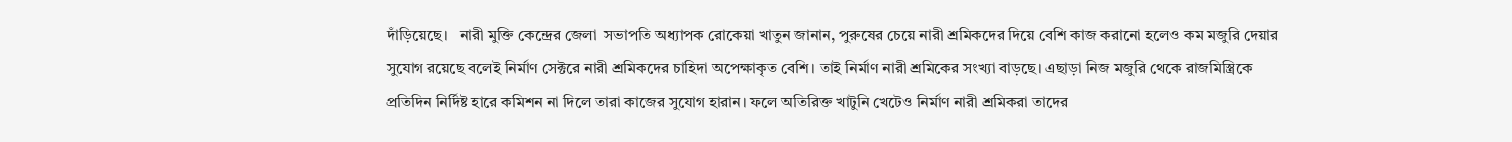দাঁড়িয়েছে।   নারী মুক্তি কেন্দ্রের জেলা  সভাপতি অধ্যাপক রোকেয়া খাতুন জানান, পুরুষের চেয়ে নারী শ্রমিকদের দিয়ে বেশি কাজ করানো হলেও কম মজুরি দেয়ার সুযোগ রয়েছে বলেই নির্মাণ সেক্টরে নারী শ্রমিকদের চাহিদা অপেক্ষাকৃত বেশি। তাই নির্মাণ নারী শ্রমিকের সংখ্যা বাড়ছে। এছাড়া নিজ মজুরি থেকে রাজমিস্ত্রিকে প্রতিদিন নির্দিষ্ট হারে কমিশন না দিলে তারা কাজের সুযোগ হারান। ফলে অতিরিক্ত খাটুনি খেটেও নির্মাণ নারী শ্রমিকরা তাদের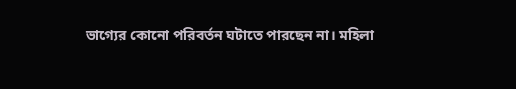ভাগ্যের কোনো পরিবর্তন ঘটাতে পারছেন না। মহিলা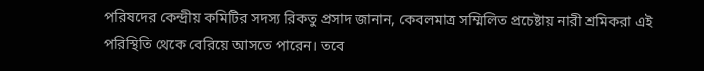পরিষদের কেন্দ্রীয় কমিটির সদস্য রিকতু প্রসাদ জানান, কেবলমাত্র সম্মিলিত প্রচেষ্টায় নারী শ্রমিকরা এই পরিস্থিতি থেকে বেরিয়ে আসতে পারেন। তবে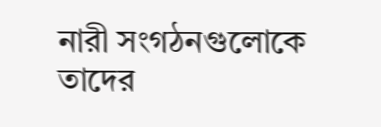নারী সংগঠনগুলোকে তাদের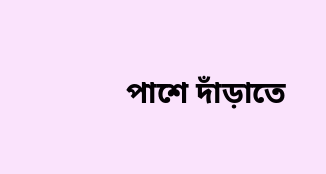পাশে দাঁড়াতে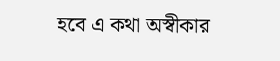হবে এ কথা অস্বীকার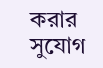করার সুযোগ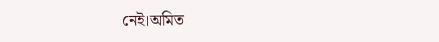নেই।অমিত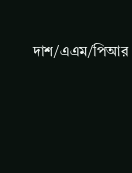দাশ/এএম/পিআর